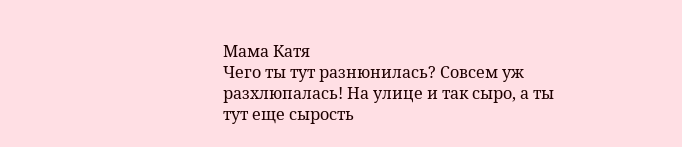Мама Катя
Чего ты тут разнюнилась? Совсем уж разхлюпалась! На улице и так сыро, а ты тут еще сырость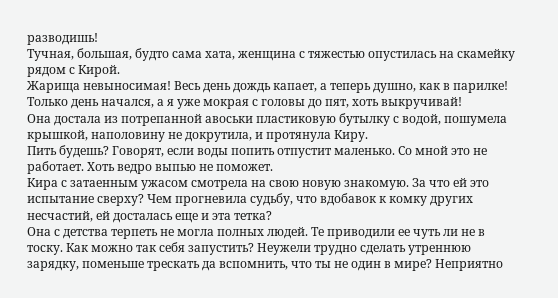разводишь!
Тучная, большая, будто сама хата, женщина с тяжестью опустилась на скамейку рядом с Кирой.
Жарища невыносимая! Весь день дождь капает, а теперь душно, как в парилке! Только день начался, а я уже мокрая с головы до пят, хоть выкручивай!
Она достала из потрепанной авоськи пластиковую бутылку с водой, пошумела крышкой, наполовину не докрутила, и протянула Киру.
Пить будешь? Говорят, если воды попить отпустит маленько. Со мной это не работает. Хоть ведро выпью не поможет.
Кира с затаенным ужасом смотрела на свою новую знакомую. За что ей это испытание сверху? Чем прогневила судьбу, что вдобавок к комку других несчастий, ей досталась еще и эта тетка?
Она с детства терпеть не могла полных людей. Те приводили ее чуть ли не в тоску. Как можно так себя запустить? Неужели трудно сделать утреннюю зарядку, поменьше трескать да вспомнить, что ты не один в мире? Неприятно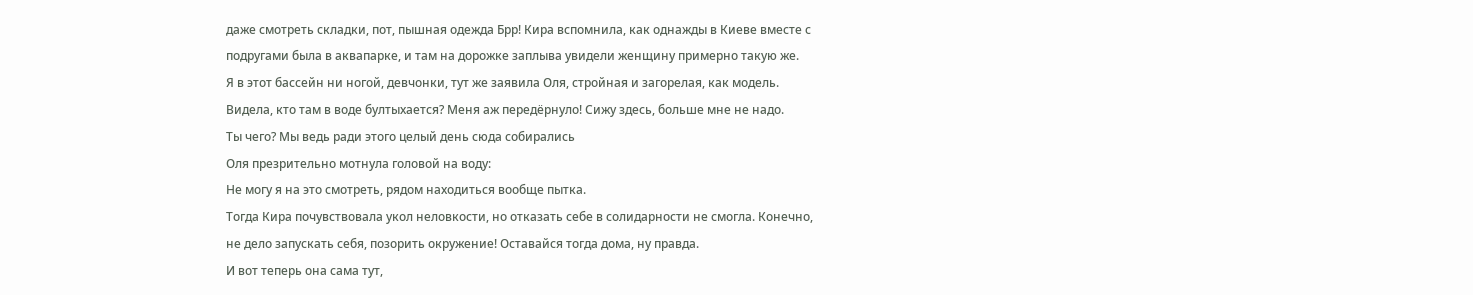даже смотреть складки, пот, пышная одежда Брр! Кира вспомнила, как однажды в Киеве вместе с подругами была в аквапарке, и там на дорожке заплыва увидели женщину примерно такую же.
Я в этот бассейн ни ногой, девчонки, тут же заявила Оля, стройная и загорелая, как модель. Видела, кто там в воде бултыхается? Меня аж передёрнуло! Сижу здесь, больше мне не надо.
Ты чего? Мы ведь ради этого целый день сюда собирались
Оля презрительно мотнула головой на воду:
Не могу я на это смотреть, рядом находиться вообще пытка.
Тогда Кира почувствовала укол неловкости, но отказать себе в солидарности не смогла. Конечно, не дело запускать себя, позорить окружение! Оставайся тогда дома, ну правда.
И вот теперь она сама тут,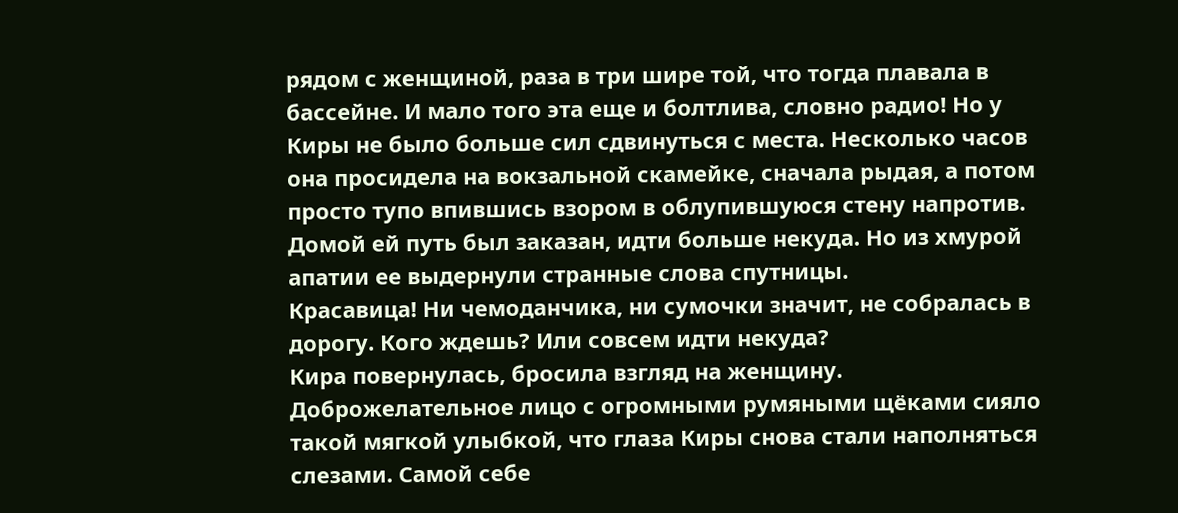рядом с женщиной, раза в три шире той, что тогда плавала в бассейне. И мало того эта еще и болтлива, словно радио! Но у Киры не было больше сил сдвинуться с места. Несколько часов она просидела на вокзальной скамейке, сначала рыдая, а потом просто тупо впившись взором в облупившуюся стену напротив. Домой ей путь был заказан, идти больше некуда. Но из хмурой апатии ее выдернули странные слова спутницы.
Красавица! Ни чемоданчика, ни сумочки значит, не собралась в дорогу. Кого ждешь? Или совсем идти некуда?
Кира повернулась, бросила взгляд на женщину.
Доброжелательное лицо с огромными румяными щёками сияло такой мягкой улыбкой, что глаза Киры снова стали наполняться слезами. Самой себе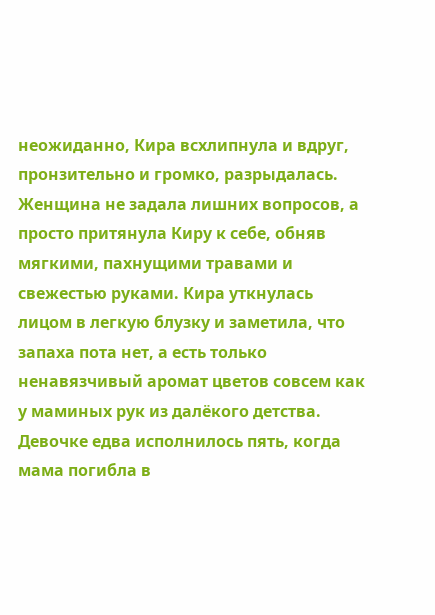неожиданно, Кира всхлипнула и вдруг, пронзительно и громко, разрыдалась. Женщина не задала лишних вопросов, а просто притянула Киру к себе, обняв мягкими, пахнущими травами и свежестью руками. Кира уткнулась лицом в легкую блузку и заметила, что запаха пота нет, а есть только ненавязчивый аромат цветов совсем как у маминых рук из далёкого детства. Девочке едва исполнилось пять, когда мама погибла в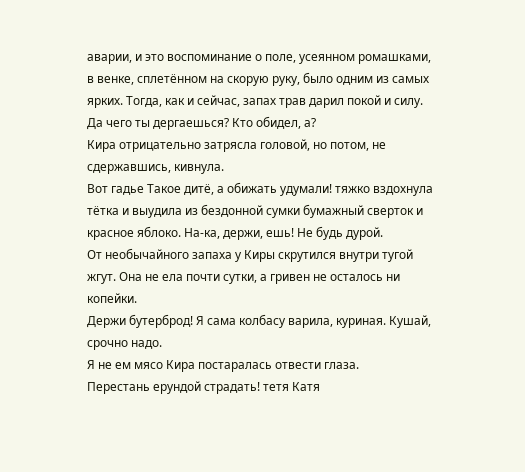аварии, и это воспоминание о поле, усеянном ромашками, в венке, сплетённом на скорую руку, было одним из самых ярких. Тогда, как и сейчас, запах трав дарил покой и силу.
Да чего ты дергаешься? Кто обидел, а?
Кира отрицательно затрясла головой, но потом, не сдержавшись, кивнула.
Вот гадье Такое дитё, а обижать удумали! тяжко вздохнула тётка и выудила из бездонной сумки бумажный сверток и красное яблоко. На-ка, держи, ешь! Не будь дурой.
От необычайного запаха у Киры скрутился внутри тугой жгут. Она не ела почти сутки, а гривен не осталось ни копейки.
Держи бутерброд! Я сама колбасу варила, куриная. Кушай, срочно надо.
Я не ем мясо Кира постаралась отвести глаза.
Перестань ерундой страдать! тетя Катя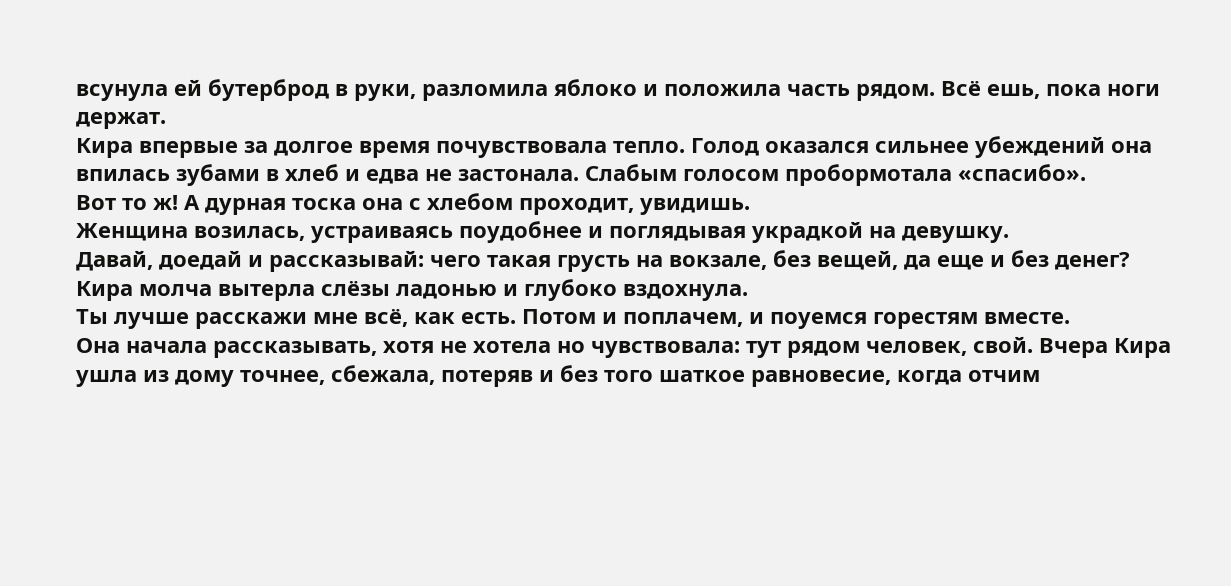всунула ей бутерброд в руки, разломила яблоко и положила часть рядом. Всё ешь, пока ноги держат.
Кира впервые за долгое время почувствовала тепло. Голод оказался сильнее убеждений она впилась зубами в хлеб и едва не застонала. Слабым голосом пробормотала «спасибо».
Вот то ж! А дурная тоска она с хлебом проходит, увидишь.
Женщина возилась, устраиваясь поудобнее и поглядывая украдкой на девушку.
Давай, доедай и рассказывай: чего такая грусть на вокзале, без вещей, да еще и без денег?
Кира молча вытерла слёзы ладонью и глубоко вздохнула.
Ты лучше расскажи мне всё, как есть. Потом и поплачем, и поуемся горестям вместе.
Она начала рассказывать, хотя не хотела но чувствовала: тут рядом человек, свой. Вчера Кира ушла из дому точнее, сбежала, потеряв и без того шаткое равновесие, когда отчим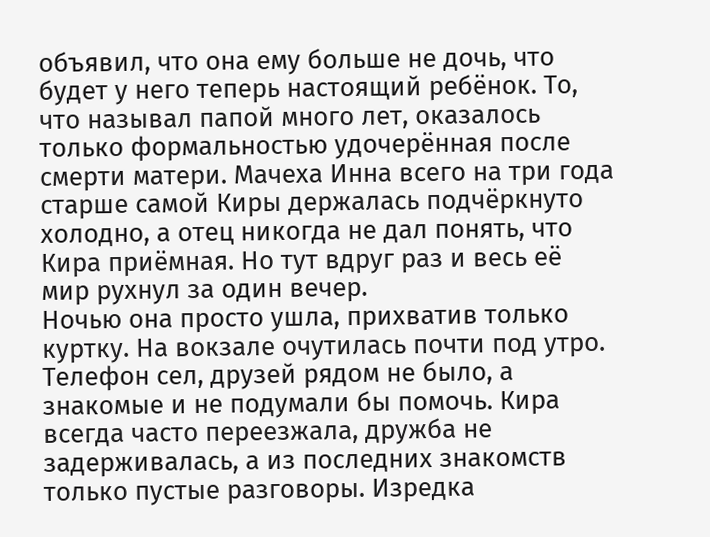объявил, что она ему больше не дочь, что будет у него теперь настоящий ребёнок. То, что называл папой много лет, оказалось только формальностью удочерённая после смерти матери. Мачеха Инна всего на три года старше самой Киры держалась подчёркнуто холодно, а отец никогда не дал понять, что Кира приёмная. Но тут вдруг раз и весь её мир рухнул за один вечер.
Ночью она просто ушла, прихватив только куртку. На вокзале очутилась почти под утро. Телефон сел, друзей рядом не было, а знакомые и не подумали бы помочь. Кира всегда часто переезжала, дружба не задерживалась, а из последних знакомств только пустые разговоры. Изредка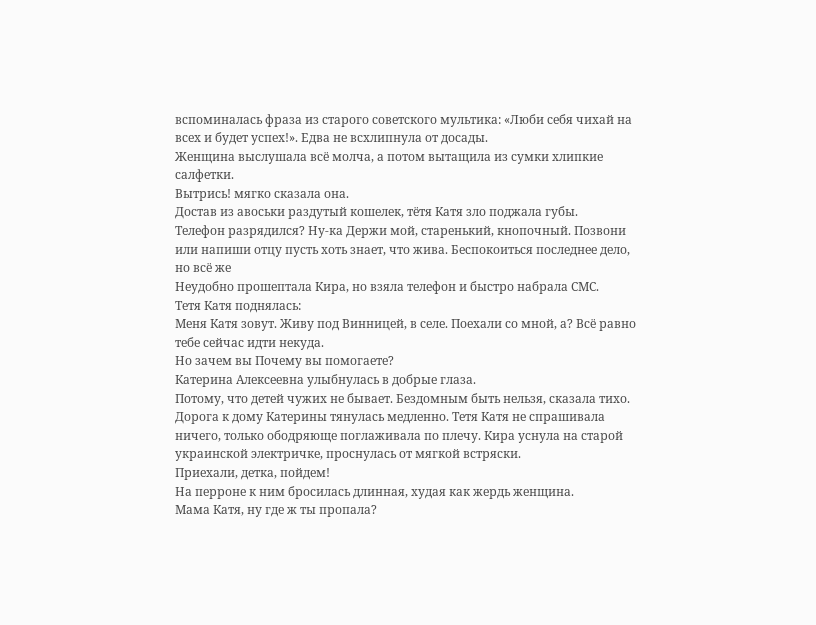вспоминалась фраза из старого советского мультика: «Люби себя чихай на всех и будет успех!». Едва не всхлипнула от досады.
Женщина выслушала всё молча, а потом вытащила из сумки хлипкие салфетки.
Вытрись! мягко сказала она.
Достав из авоськи раздутый кошелек, тётя Катя зло поджала губы.
Телефон разрядился? Ну-ка Держи мой, старенький, кнопочный. Позвони или напиши отцу пусть хоть знает, что жива. Беспокоиться последнее дело, но всё же
Неудобно прошептала Кира, но взяла телефон и быстро набрала СМС.
Тетя Катя поднялась:
Меня Катя зовут. Живу под Винницей, в селе. Поехали со мной, а? Всё равно тебе сейчас идти некуда.
Но зачем вы Почему вы помогаете?
Катерина Алексеевна улыбнулась в добрые глаза.
Потому, что детей чужих не бывает. Бездомным быть нельзя, сказала тихо.
Дорога к дому Катерины тянулась медленно. Тетя Катя не спрашивала ничего, только ободряюще поглаживала по плечу. Кира уснула на старой украинской электричке, проснулась от мягкой встряски.
Приехали, детка, пойдем!
На перроне к ним бросилась длинная, худая как жердь женщина.
Мама Катя, ну где ж ты пропала?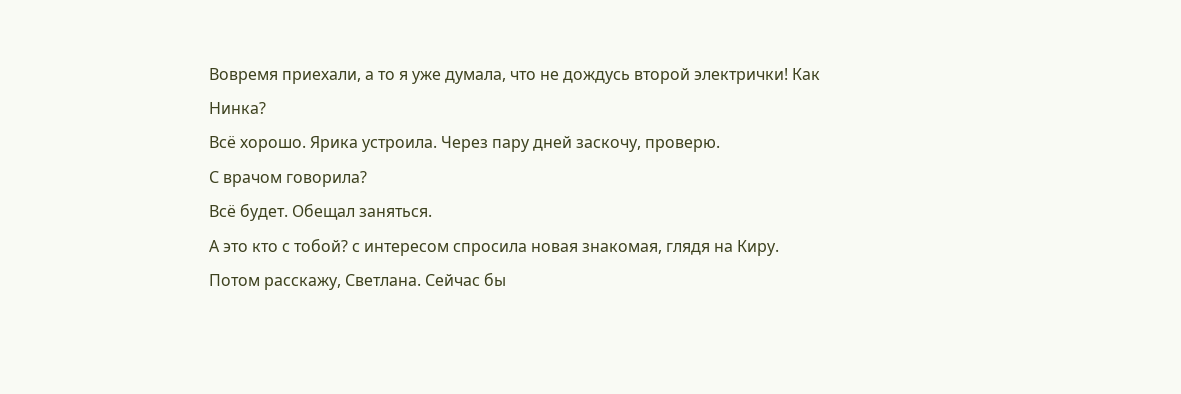Вовремя приехали, а то я уже думала, что не дождусь второй электрички! Как Нинка?
Всё хорошо. Ярика устроила. Через пару дней заскочу, проверю.
С врачом говорила?
Всё будет. Обещал заняться.
А это кто с тобой? с интересом спросила новая знакомая, глядя на Киру.
Потом расскажу, Светлана. Сейчас бы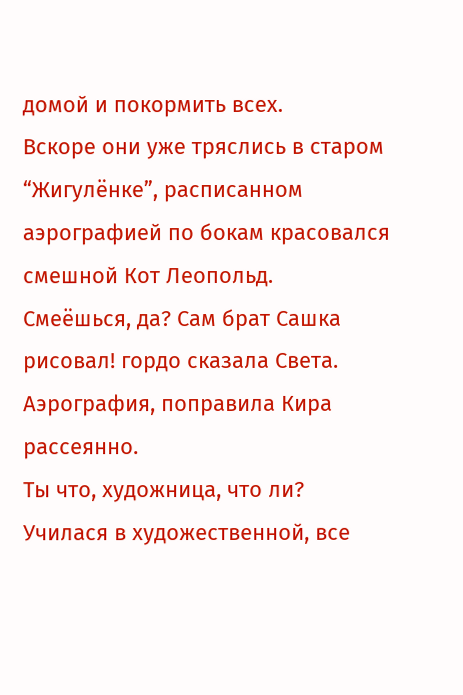домой и покормить всех.
Вскоре они уже тряслись в старом “Жигулёнке”, расписанном аэрографией по бокам красовался смешной Кот Леопольд.
Смеёшься, да? Сам брат Сашка рисовал! гордо сказала Света.
Аэрография, поправила Кира рассеянно.
Ты что, художница, что ли?
Училася в художественной, все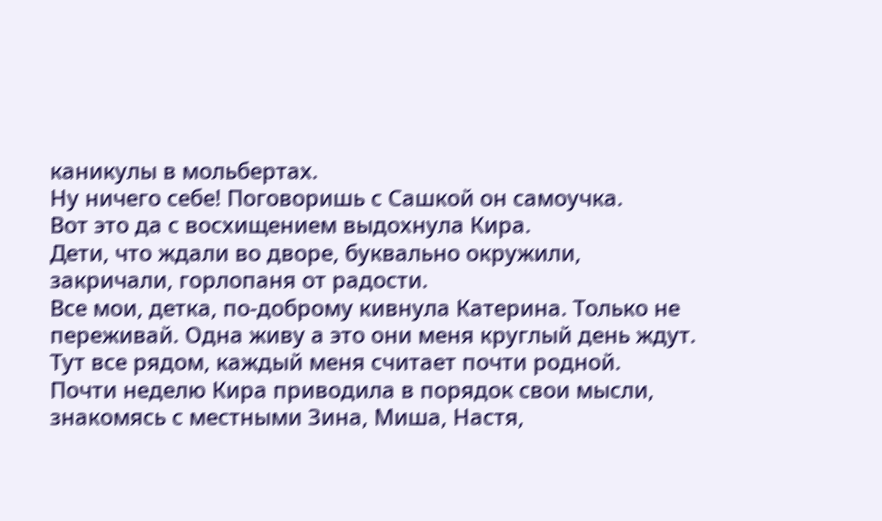каникулы в мольбертах.
Ну ничего себе! Поговоришь с Сашкой он самоучка.
Вот это да с восхищением выдохнула Кира.
Дети, что ждали во дворе, буквально окружили, закричали, горлопаня от радости.
Все мои, детка, по-доброму кивнула Катерина. Только не переживай. Одна живу а это они меня круглый день ждут. Тут все рядом, каждый меня считает почти родной.
Почти неделю Кира приводила в порядок свои мысли, знакомясь с местными Зина, Миша, Настя,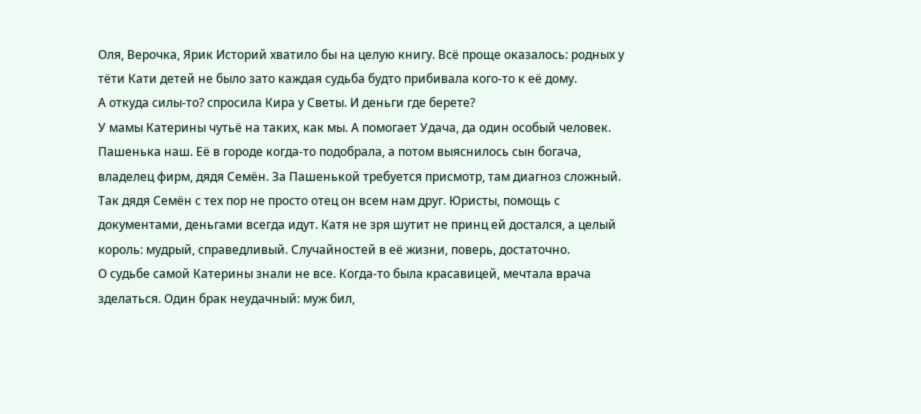Оля, Верочка, Ярик Историй хватило бы на целую книгу. Всё проще оказалось: родных у тёти Кати детей не было зато каждая судьба будто прибивала кого-то к её дому.
А откуда силы-то? спросила Кира у Светы. И деньги где берете?
У мамы Катерины чутьё на таких, как мы. А помогает Удача, да один особый человек. Пашенька наш. Её в городе когда-то подобрала, а потом выяснилось сын богача, владелец фирм, дядя Семён. За Пашенькой требуется присмотр, там диагноз сложный. Так дядя Семён с тех пор не просто отец он всем нам друг. Юристы, помощь с документами, деньгами всегда идут. Катя не зря шутит не принц ей достался, а целый король: мудрый, справедливый. Случайностей в её жизни, поверь, достаточно.
О судьбе самой Катерины знали не все. Когда-то была красавицей, мечтала врача зделаться. Один брак неудачный: муж бил,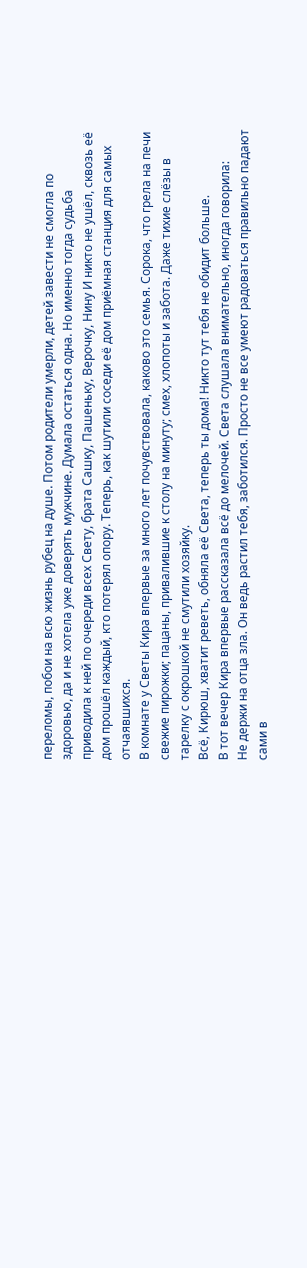переломы, побои на всю жизнь рубец на душе. Потом родители умерли, детей завести не смогла по здоровью, да и не хотела уже доверять мужчине. Думала остаться одна. Но именно тогда судьба приводила к ней по очереди всех Свету, брата Сашку, Пашеньку, Верочку, Нину И никто не ушёл, сквозь её дом прошёл каждый, кто потерял опору. Теперь, как шутили соседи её дом приёмная станция для самых отчаявшихся.
В комнате у Светы Кира впервые за много лет почувствовала, каково это семья. Сорока, что грела на печи свежие пирожки; пацаны, привалившие к столу на минуту; смех, хлопоты и забота. Даже тихие слёзы в тарелку с окрошкой не смутили хозяйку.
Всё, Кирюш, хватит реветь, обняла её Света, теперь ты дома! Никто тут тебя не обидит больше.
В тот вечер Кира впервые рассказала всё до мелочей. Света слушала внимательно, иногда говорила:
Не держи на отца зла. Он ведь растил тебя, заботился. Просто не все умеют радоваться правильно падают сами в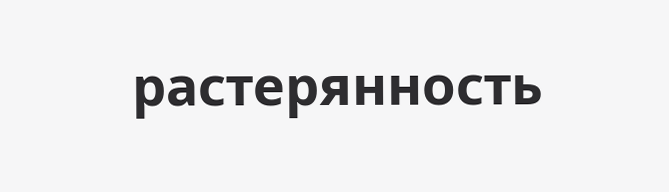растерянность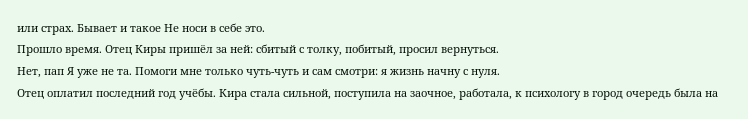или страх. Бывает и такое Не носи в себе это.
Прошло время. Отец Киры пришёл за ней: сбитый с толку, побитый, просил вернуться.
Нет, пап Я уже не та. Помоги мне только чуть-чуть и сам смотри: я жизнь начну с нуля.
Отец оплатил последний год учёбы. Кира стала сильной, поступила на заочное, работала, к психологу в город очередь была на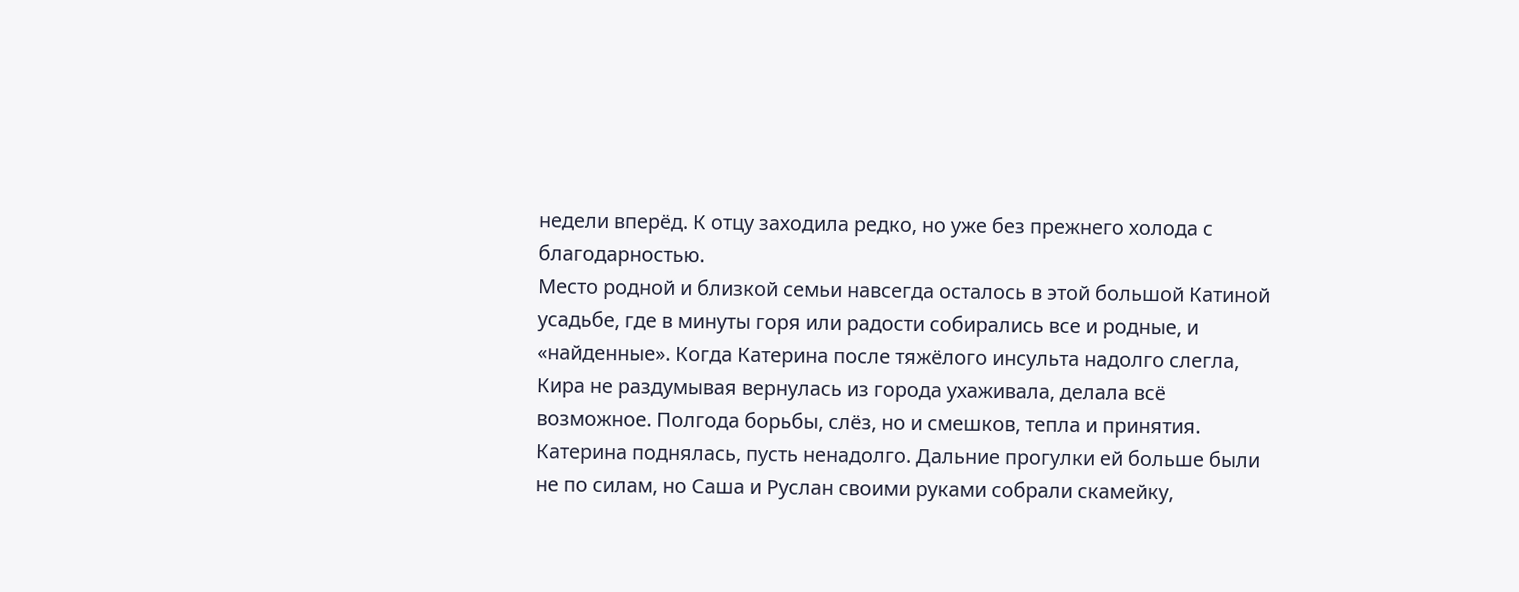недели вперёд. К отцу заходила редко, но уже без прежнего холода с благодарностью.
Место родной и близкой семьи навсегда осталось в этой большой Катиной усадьбе, где в минуты горя или радости собирались все и родные, и «найденные». Когда Катерина после тяжёлого инсульта надолго слегла, Кира не раздумывая вернулась из города ухаживала, делала всё возможное. Полгода борьбы, слёз, но и смешков, тепла и принятия.
Катерина поднялась, пусть ненадолго. Дальние прогулки ей больше были не по силам, но Саша и Руслан своими руками собрали скамейку,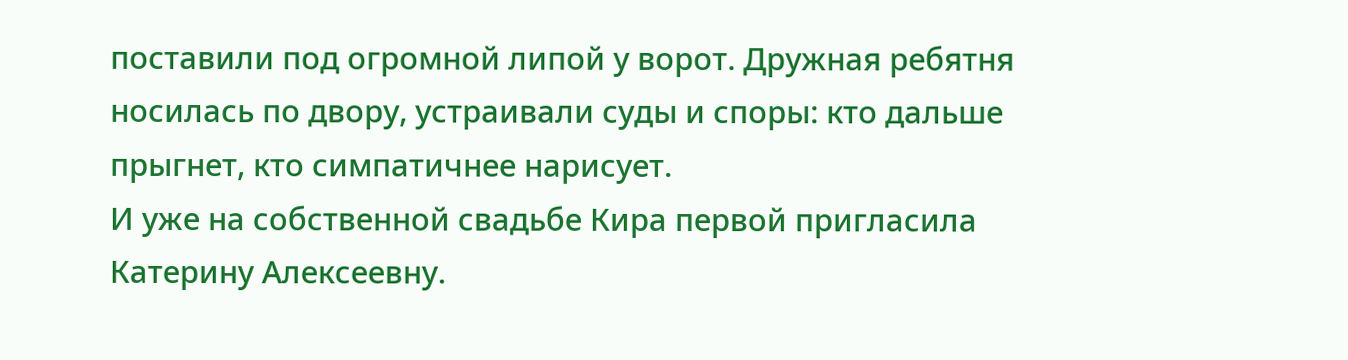поставили под огромной липой у ворот. Дружная ребятня носилась по двору, устраивали суды и споры: кто дальше прыгнет, кто симпатичнее нарисует.
И уже на собственной свадьбе Кира первой пригласила Катерину Алексеевну.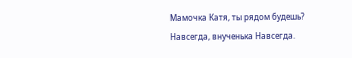Мамочка Катя, ты рядом будешь?
Навсегда, внученька Навсегда.